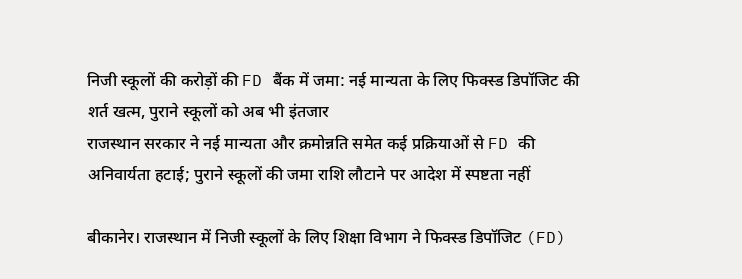निजी स्कूलों की करोड़ों की FD बैंक में जमा: नई मान्यता के लिए फिक्स्ड डिपॉजिट की शर्त खत्म, पुराने स्कूलों को अब भी इंतजार
राजस्थान सरकार ने नई मान्यता और क्रमोन्नति समेत कई प्रक्रियाओं से FD की अनिवार्यता हटाई; पुराने स्कूलों की जमा राशि लौटाने पर आदेश में स्पष्टता नहीं

बीकानेर। राजस्थान में निजी स्कूलों के लिए शिक्षा विभाग ने फिक्स्ड डिपॉजिट (FD)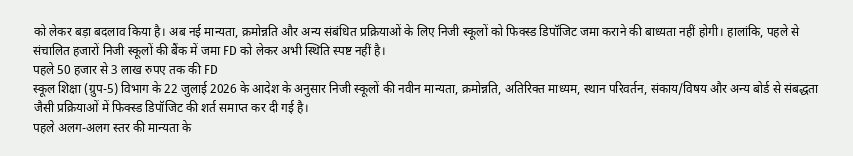को लेकर बड़ा बदलाव किया है। अब नई मान्यता, क्रमोन्नति और अन्य संबंधित प्रक्रियाओं के लिए निजी स्कूलों को फिक्स्ड डिपॉजिट जमा कराने की बाध्यता नहीं होगी। हालांकि, पहले से संचालित हजारों निजी स्कूलों की बैंक में जमा FD को लेकर अभी स्थिति स्पष्ट नहीं है।
पहले 50 हजार से 3 लाख रुपए तक की FD
स्कूल शिक्षा (ग्रुप-5) विभाग के 22 जुलाई 2026 के आदेश के अनुसार निजी स्कूलों की नवीन मान्यता, क्रमोन्नति, अतिरिक्त माध्यम, स्थान परिवर्तन, संकाय/विषय और अन्य बोर्ड से संबद्धता जैसी प्रक्रियाओं में फिक्स्ड डिपॉजिट की शर्त समाप्त कर दी गई है।
पहले अलग-अलग स्तर की मान्यता के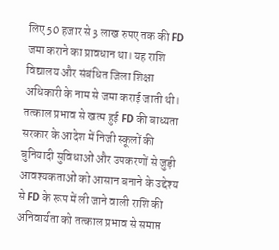लिए 50 हजार से 3 लाख रुपए तक की FD जमा कराने का प्रावधान था। यह राशि विद्यालय और संबंधित जिला शिक्षा अधिकारी के नाम से जमा कराई जाती थी।
तत्काल प्रभाव से खत्म हुई FD की बाध्यता
सरकार के आदेश में निजी स्कूलों की बुनियादी सुविधाओं और उपकरणों से जुड़ी आवश्यकताओं को आसान बनाने के उद्देश्य से FD के रूप में ली जाने वाली राशि की अनिवार्यता को तत्काल प्रभाव से समाप्त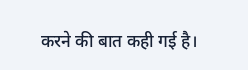करने की बात कही गई है।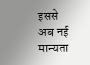इससे अब नई मान्यता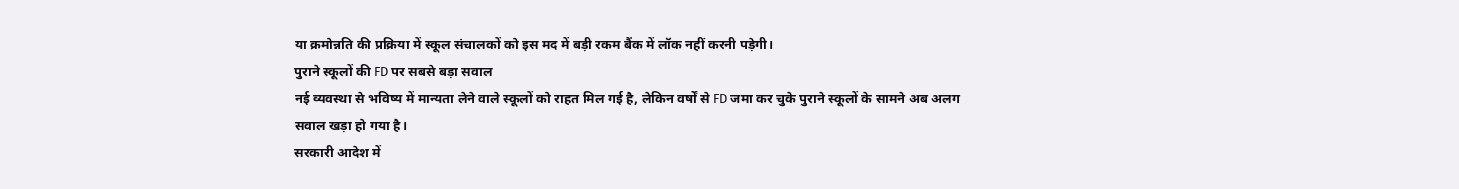या क्रमोन्नति की प्रक्रिया में स्कूल संचालकों को इस मद में बड़ी रकम बैंक में लॉक नहीं करनी पड़ेगी।
पुराने स्कूलों की FD पर सबसे बड़ा सवाल
नई व्यवस्था से भविष्य में मान्यता लेने वाले स्कूलों को राहत मिल गई है, लेकिन वर्षों से FD जमा कर चुके पुराने स्कूलों के सामने अब अलग सवाल खड़ा हो गया है।
सरकारी आदेश में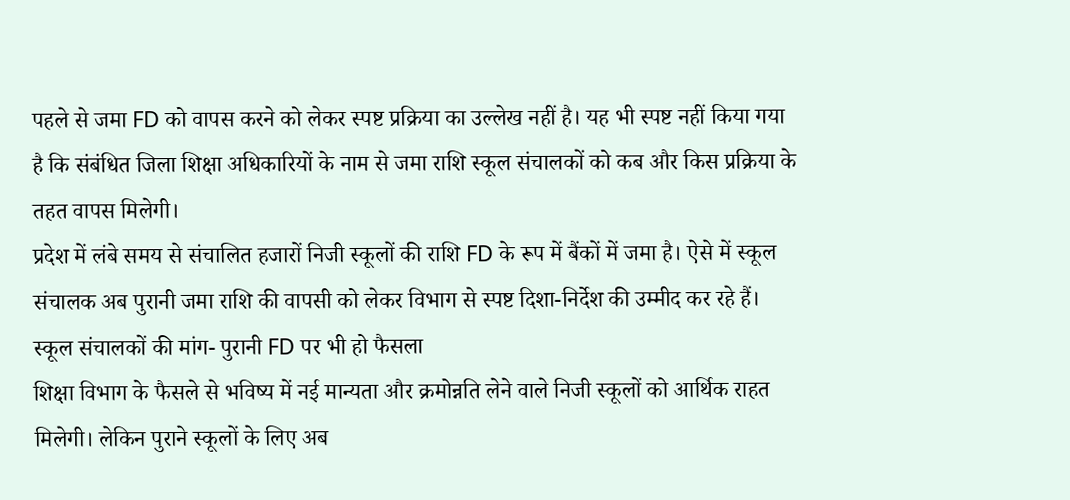पहले से जमा FD को वापस करने को लेकर स्पष्ट प्रक्रिया का उल्लेख नहीं है। यह भी स्पष्ट नहीं किया गया है कि संबंधित जिला शिक्षा अधिकारियों के नाम से जमा राशि स्कूल संचालकों को कब और किस प्रक्रिया के तहत वापस मिलेगी।
प्रदेश में लंबे समय से संचालित हजारों निजी स्कूलों की राशि FD के रूप में बैंकों में जमा है। ऐसे में स्कूल संचालक अब पुरानी जमा राशि की वापसी को लेकर विभाग से स्पष्ट दिशा-निर्देश की उम्मीद कर रहे हैं।
स्कूल संचालकों की मांग- पुरानी FD पर भी हो फैसला
शिक्षा विभाग के फैसले से भविष्य में नई मान्यता और क्रमोन्नति लेने वाले निजी स्कूलों को आर्थिक राहत मिलेगी। लेकिन पुराने स्कूलों के लिए अब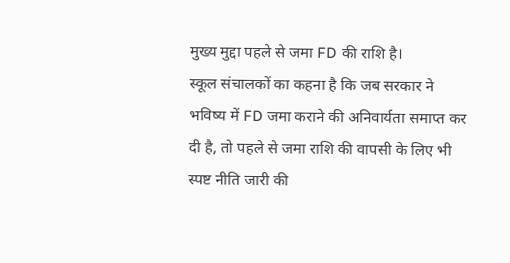मुख्य मुद्दा पहले से जमा FD की राशि है।
स्कूल संचालकों का कहना है कि जब सरकार ने भविष्य में FD जमा कराने की अनिवार्यता समाप्त कर दी है, तो पहले से जमा राशि की वापसी के लिए भी स्पष्ट नीति जारी की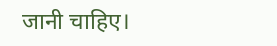जानी चाहिए।